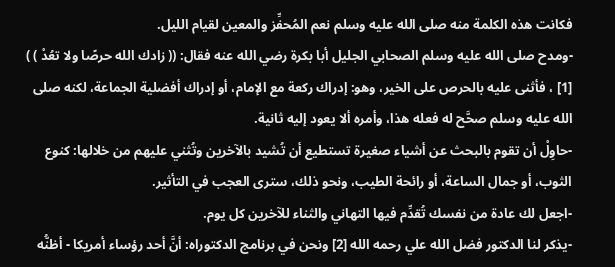فكانت هذه الكلمة منه صلى الله عليه وسلم نعم المُحفِّز والمعين لقيام الليل.
-ومدح صلى الله عليه وسلم الصحابي الجليل أبا بكرة رضي الله عنه فقال: (( زادك الله حرصًا ولا تعُدْ ) ) [1] ، فأثنى عليه بالحرص على الخير، وهو: إدراك ركعة مع الإمام، أو إدراك أفضلية الجماعة، لكنه صلى الله عليه وسلم صحَّح له فعله هذا، وأمره ألا يعود إليه ثانية.
-حاوِلْ أن تقوم بالبحث عن أشياء صغيرة تستطيع أن تُشيد بالآخرين وتُثني عليهم من خلالها: كنوع الثوب، أو جمال الساعة، أو رائحة الطيب، ونحو ذلك، سترى العجب في التأثير.
-اجعل لك عادة من نفسك تُقدِّم فيها التهاني والثناء للآخرين كل يوم.
-يذكر لنا الدكتور فضل الله علي رحمه الله [2] ونحن في برنامج الدكتوراه: أنَّ أحد رؤساء أمريكا - أظنُّه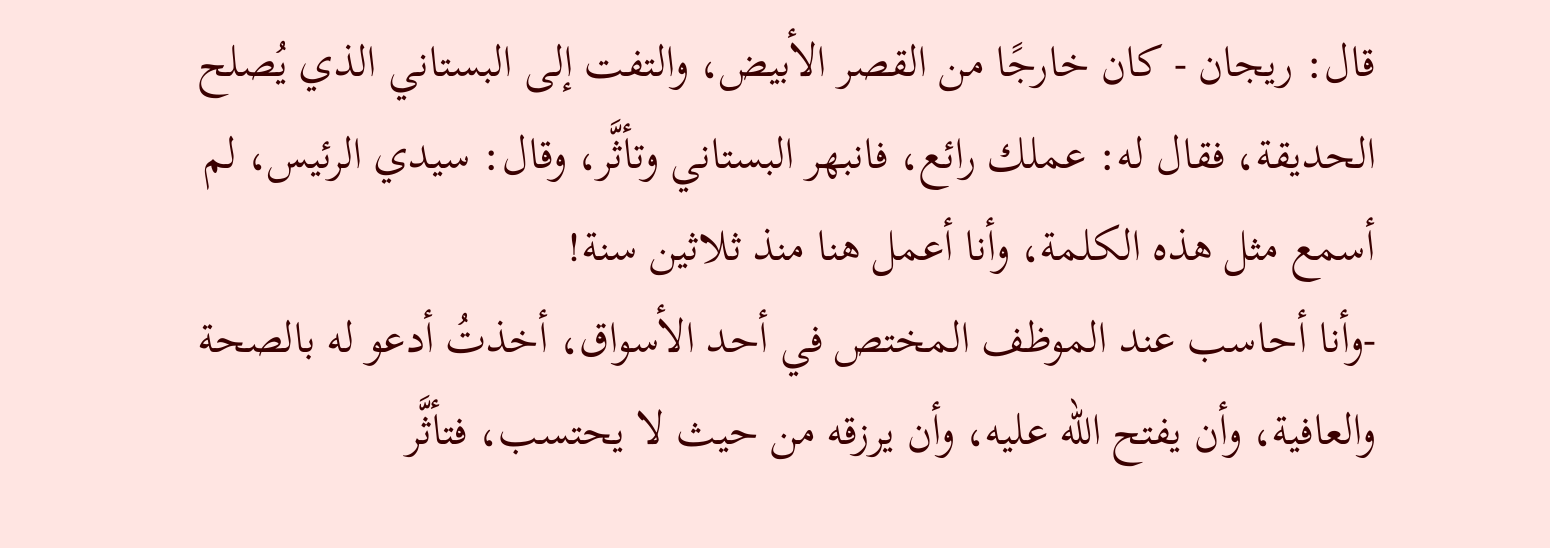قال: ريجان - كان خارجًا من القصر الأبيض، والتفت إلى البستاني الذي يُصلح الحديقة، فقال له: عملك رائع، فانبهر البستاني وتأثَّر، وقال: سيدي الرئيس، لم أسمع مثل هذه الكلمة، وأنا أعمل هنا منذ ثلاثين سنة!
-وأنا أحاسب عند الموظف المختص في أحد الأسواق، أخذتُ أدعو له بالصحة والعافية، وأن يفتح الله عليه، وأن يرزقه من حيث لا يحتسب، فتأثَّر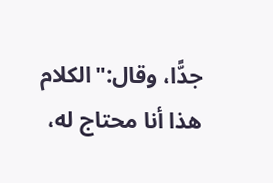جدًّا، وقال:"الكلام هذا أنا محتاج له،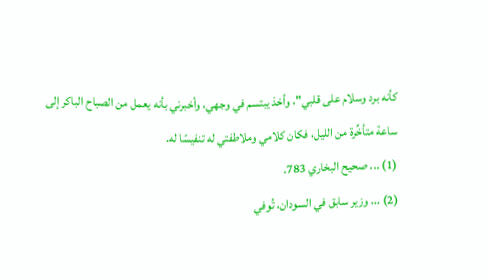كأنه برد وسلام على قلبي"، وأخذ يبتسم في وجهي، وأخبرني بأنه يعمل من الصباح الباكر إلى ساعة متأخِّرة من الليل، فكان كلامي وملاطفتي له تنفيسًا له.
(1) ... صحيح البخاري 783.
(2) ... وزير سابق في السودان، تُوفي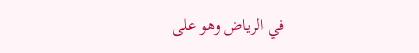في الرياض وهو على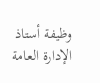وظيفة أستاذ الإدارة العامة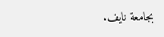بجامعة نايف.